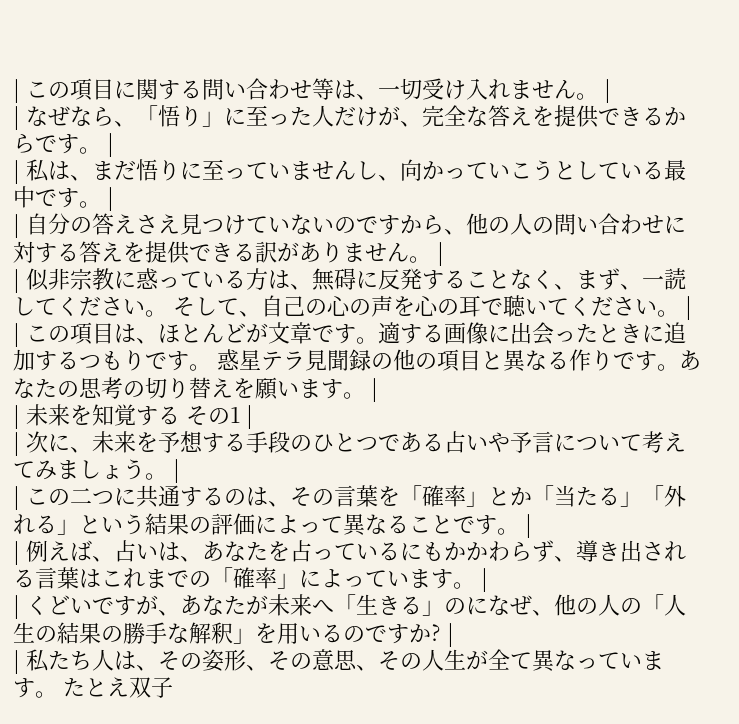| この項目に関する問い合わせ等は、一切受け入れません。 |
| なぜなら、「悟り」に至った人だけが、完全な答えを提供できるからです。 |
| 私は、まだ悟りに至っていませんし、向かっていこうとしている最中です。 |
| 自分の答えさえ見つけていないのですから、他の人の問い合わせに対する答えを提供できる訳がありません。 |
| 似非宗教に惑っている方は、無碍に反発することなく、まず、一読してください。 そして、自己の心の声を心の耳で聴いてください。 |
| この項目は、ほとんどが文章です。適する画像に出会ったときに追加するつもりです。 惑星テラ見聞録の他の項目と異なる作りです。あなたの思考の切り替えを願います。 |
| 未来を知覚する その1 |
| 次に、未来を予想する手段のひとつである占いや予言について考えてみましょう。 |
| この二つに共通するのは、その言葉を「確率」とか「当たる」「外れる」という結果の評価によって異なることです。 |
| 例えば、占いは、あなたを占っているにもかかわらず、導き出される言葉はこれまでの「確率」によっています。 |
| くどいですが、あなたが未来へ「生きる」のになぜ、他の人の「人生の結果の勝手な解釈」を用いるのですか? |
| 私たち人は、その姿形、その意思、その人生が全て異なっています。 たとえ双子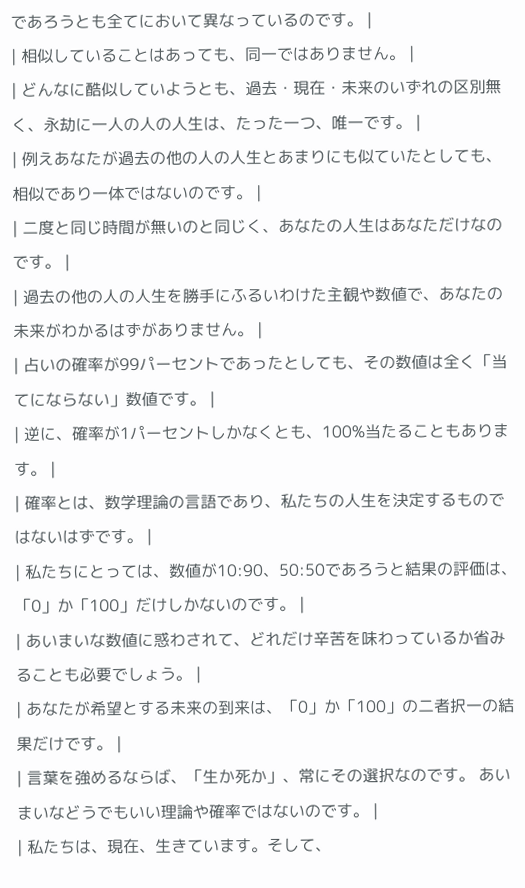であろうとも全てにおいて異なっているのです。 |
| 相似していることはあっても、同一ではありません。 |
| どんなに酷似していようとも、過去・現在・未来のいずれの区別無く、永劫に一人の人の人生は、たった一つ、唯一です。 |
| 例えあなたが過去の他の人の人生とあまりにも似ていたとしても、相似であり一体ではないのです。 |
| 二度と同じ時間が無いのと同じく、あなたの人生はあなただけなのです。 |
| 過去の他の人の人生を勝手にふるいわけた主観や数値で、あなたの未来がわかるはずがありません。 |
| 占いの確率が99パーセントであったとしても、その数値は全く「当てにならない」数値です。 |
| 逆に、確率が1パーセントしかなくとも、100%当たることもあります。 |
| 確率とは、数学理論の言語であり、私たちの人生を決定するものではないはずです。 |
| 私たちにとっては、数値が10:90、50:50であろうと結果の評価は、「0」か「100」だけしかないのです。 |
| あいまいな数値に惑わされて、どれだけ辛苦を味わっているか省みることも必要でしょう。 |
| あなたが希望とする未来の到来は、「0」か「100」の二者択一の結果だけです。 |
| 言葉を強めるならば、「生か死か」、常にその選択なのです。 あいまいなどうでもいい理論や確率ではないのです。 |
| 私たちは、現在、生きています。そして、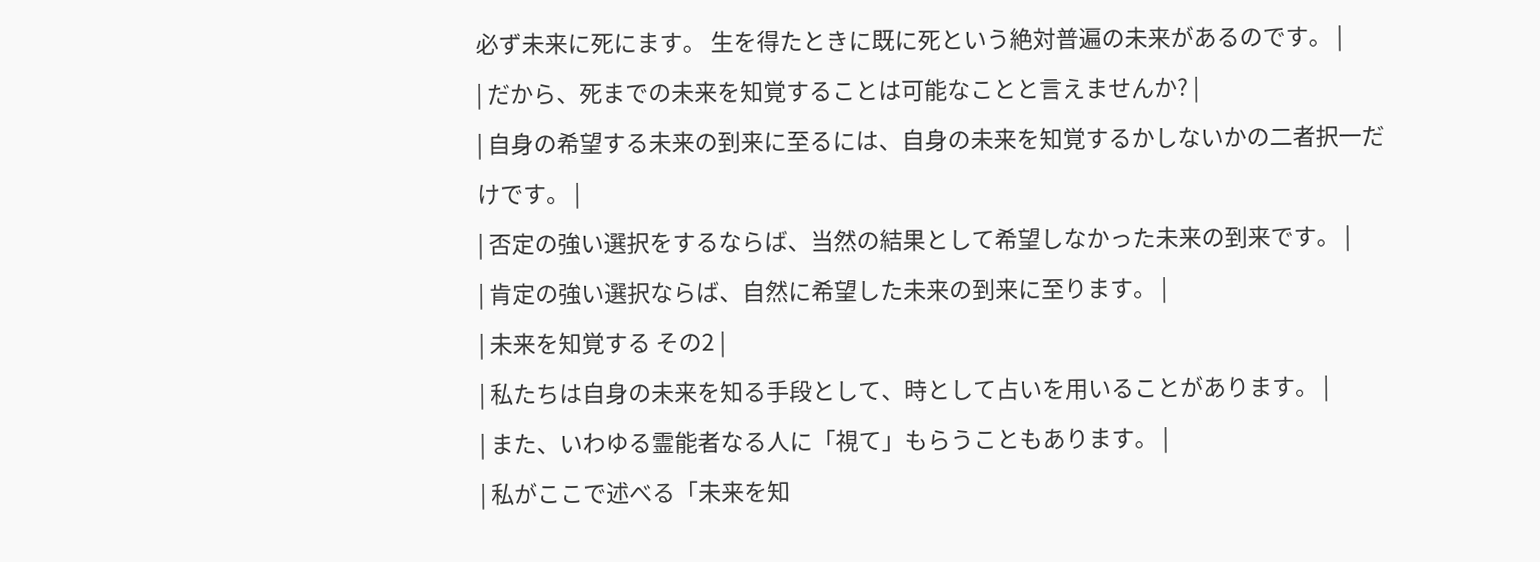必ず未来に死にます。 生を得たときに既に死という絶対普遍の未来があるのです。 |
| だから、死までの未来を知覚することは可能なことと言えませんか? |
| 自身の希望する未来の到来に至るには、自身の未来を知覚するかしないかの二者択一だけです。 |
| 否定の強い選択をするならば、当然の結果として希望しなかった未来の到来です。 |
| 肯定の強い選択ならば、自然に希望した未来の到来に至ります。 |
| 未来を知覚する その2 |
| 私たちは自身の未来を知る手段として、時として占いを用いることがあります。 |
| また、いわゆる霊能者なる人に「視て」もらうこともあります。 |
| 私がここで述べる「未来を知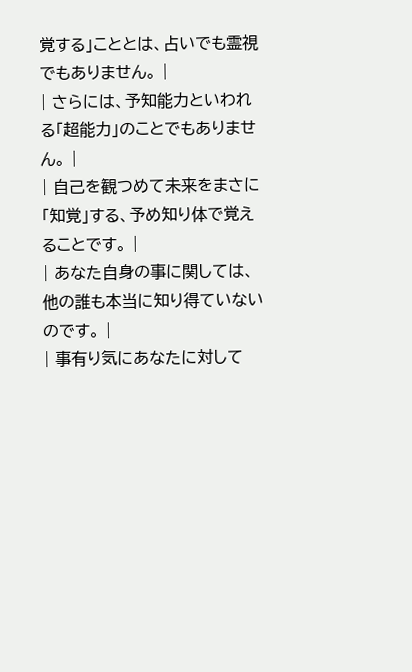覚する」こととは、占いでも霊視でもありません。 |
| さらには、予知能力といわれる「超能力」のことでもありません。 |
| 自己を観つめて未来をまさに「知覚」する、予め知り体で覚えることです。 |
| あなた自身の事に関しては、他の誰も本当に知り得ていないのです。 |
| 事有り気にあなたに対して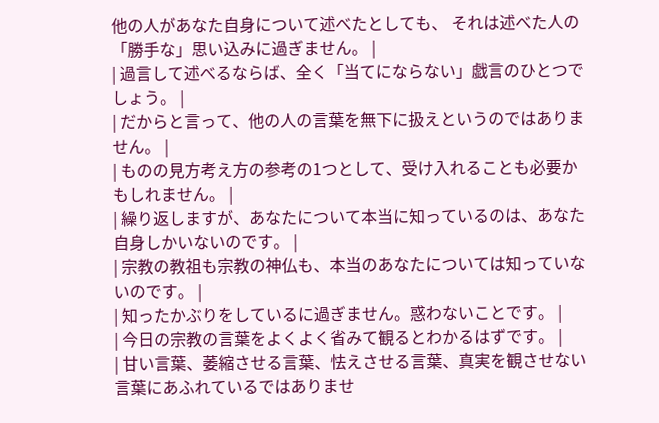他の人があなた自身について述べたとしても、 それは述べた人の「勝手な」思い込みに過ぎません。 |
| 過言して述べるならば、全く「当てにならない」戯言のひとつでしょう。 |
| だからと言って、他の人の言葉を無下に扱えというのではありません。 |
| ものの見方考え方の参考の1つとして、受け入れることも必要かもしれません。 |
| 繰り返しますが、あなたについて本当に知っているのは、あなた自身しかいないのです。 |
| 宗教の教祖も宗教の神仏も、本当のあなたについては知っていないのです。 |
| 知ったかぶりをしているに過ぎません。惑わないことです。 |
| 今日の宗教の言葉をよくよく省みて観るとわかるはずです。 |
| 甘い言葉、萎縮させる言葉、怯えさせる言葉、真実を観させない言葉にあふれているではありませ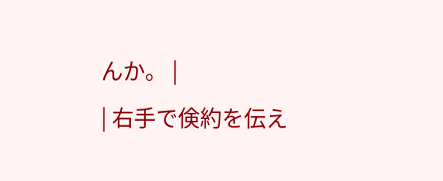んか。 |
| 右手で倹約を伝え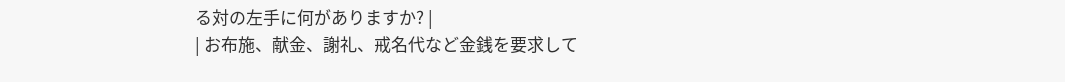る対の左手に何がありますか? |
| お布施、献金、謝礼、戒名代など金銭を要求して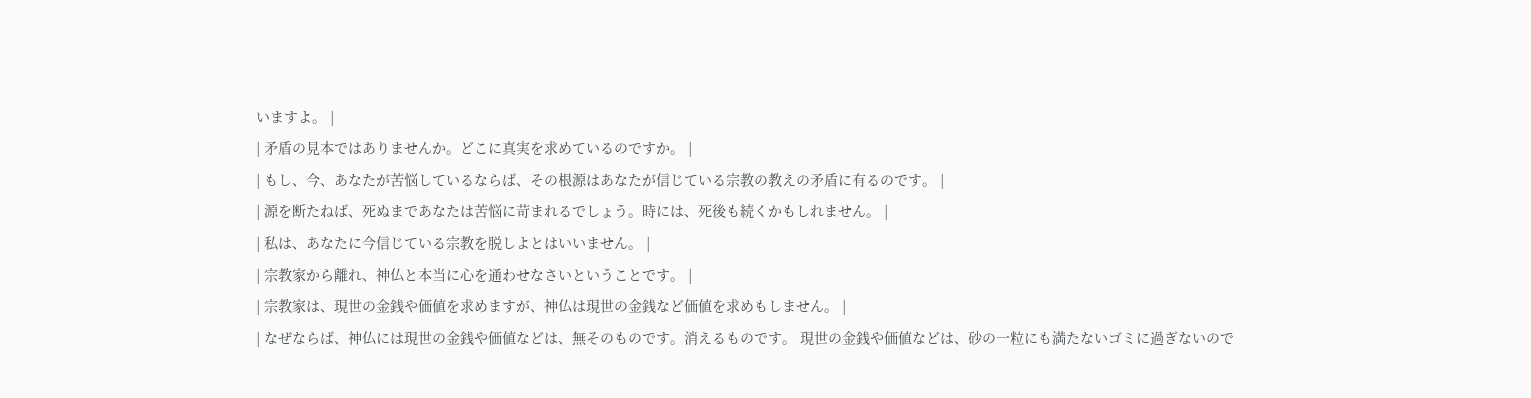いますよ。 |
| 矛盾の見本ではありませんか。どこに真実を求めているのですか。 |
| もし、今、あなたが苦悩しているならば、その根源はあなたが信じている宗教の教えの矛盾に有るのです。 |
| 源を断たねば、死ぬまであなたは苦悩に苛まれるでしょう。時には、死後も続くかもしれません。 |
| 私は、あなたに今信じている宗教を脱しよとはいいません。 |
| 宗教家から離れ、神仏と本当に心を通わせなさいということです。 |
| 宗教家は、現世の金銭や価値を求めますが、神仏は現世の金銭など価値を求めもしません。 |
| なぜならば、神仏には現世の金銭や価値などは、無そのものです。消えるものです。 現世の金銭や価値などは、砂の一粒にも満たないゴミに過ぎないので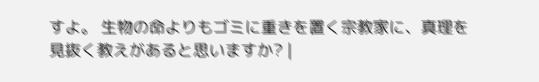すよ。 生物の命よりもゴミに重きを置く宗教家に、真理を見抜く教えがあると思いますか? |